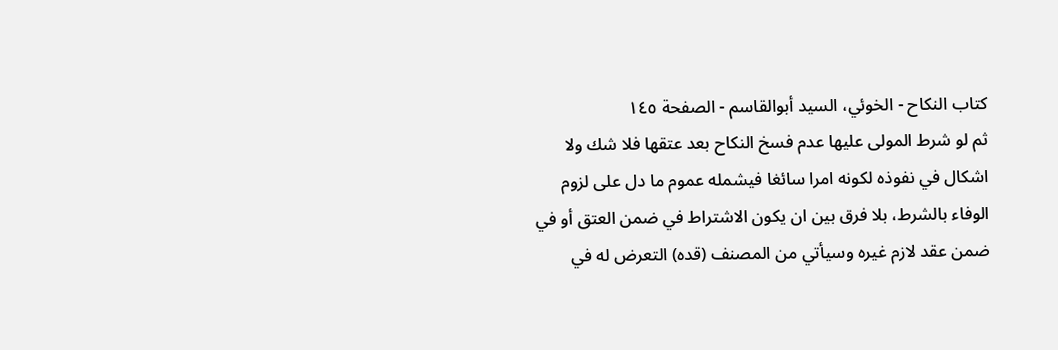كتاب النكاح - الخوئي، السيد أبوالقاسم - الصفحة ١٤٥
ثم لو شرط المولى عليها عدم فسخ النكاح بعد عتقها فلا شك ولا اشكال في نفوذه لكونه امرا سائغا فيشمله عموم ما دل على لزوم الوفاء بالشرط، بلا فرق بين ان يكون الاشتراط في ضمن العتق أو في ضمن عقد لازم غيره وسيأتي من المصنف (قده) التعرض له في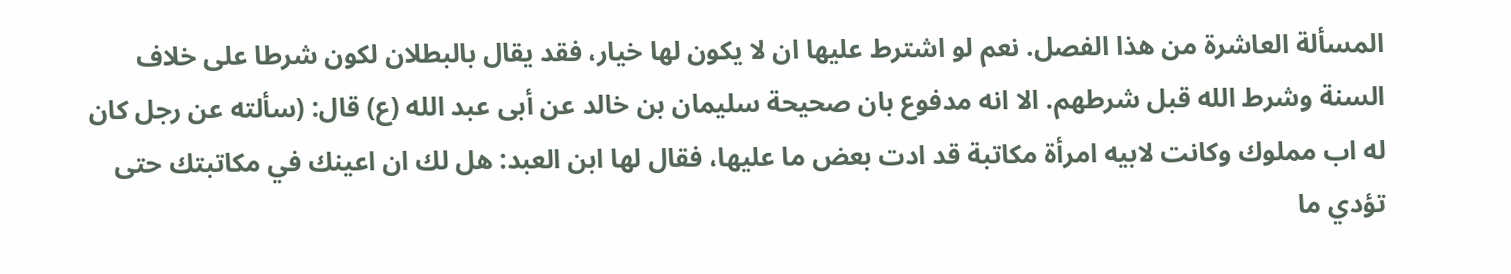المسألة العاشرة من هذا الفصل. نعم لو اشترط عليها ان لا يكون لها خيار، فقد يقال بالبطلان لكون شرطا على خلاف السنة وشرط الله قبل شرطهم. الا انه مدفوع بان صحيحة سليمان بن خالد عن أبى عبد الله (ع) قال: (سألته عن رجل كان له اب مملوك وكانت لابيه امرأة مكاتبة قد ادت بعض ما عليها، فقال لها ابن العبد: هل لك ان اعينك في مكاتبتك حتى تؤدي ما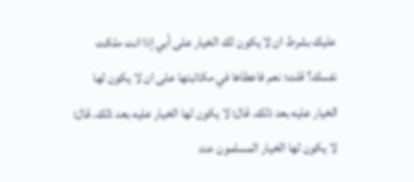عليك بشرط ان لا يكون لك الخيار على أبي إذا انت ملكت نفسك؟ قلت: نعم فاعطاها في مكاتبتها على ان لا يكون لها الخيار عليه بعد ذلك. قال: لا يكون لها الخيار عليه بعد ذلك. قال: لا يكون لها الخيار المسلمون عند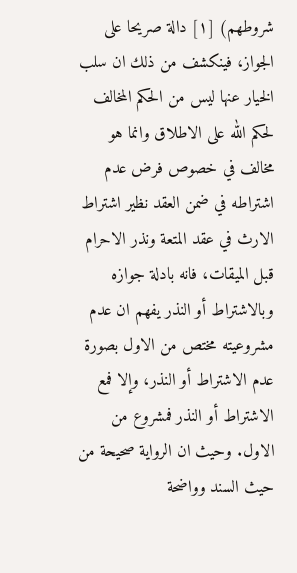شروطهم) [١] دالة صريحا على الجواز، فينكشف من ذلك ان سلب الخيار عنها ليس من الحكم المخالف لحكم الله على الاطلاق وانما هو مخالف في خصوص فرض عدم اشتراطه في ضمن العقد نظير اشتراط الارث في عقد المتعة ونذر الاحرام قبل الميقات، فانه بادلة جوازه وبالاشتراط أو النذر يفهم ان عدم مشروعيته مختص من الاول بصورة عدم الاشتراط أو النذر، وإلا فمع الاشتراط أو النذر فمشروع من الاول. وحيث ان الرواية صحيحة من حيث السند وواضحة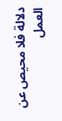دلالة فلا محيص عن العمل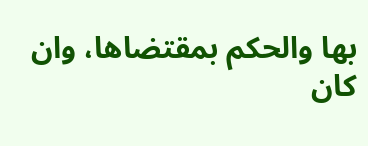بها والحكم بمقتضاها، وان كان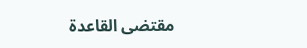مقتضى القاعدة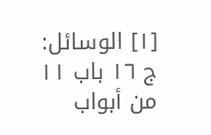[١] الوسائل: ج ١٦ باب ١١ من أبواب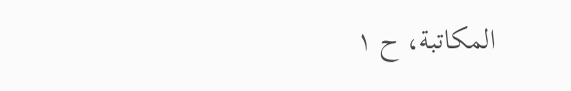المكاتبة، ح ١